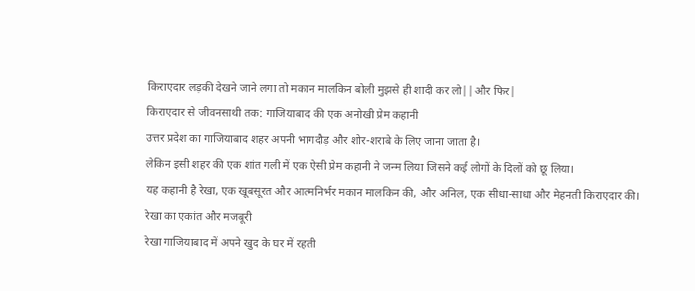किराएदार लड़की देखने जाने लगा तो मकान मालकिन बोली मुझसे ही शादी कर लो||और फिर|
किराएदार से जीवनसाथी तक: गाजियाबाद की एक अनोखी प्रेम कहानी
उत्तर प्रदेश का गाजियाबाद शहर अपनी भागदौड़ और शोर-शराबे के लिए जाना जाता है।
लेकिन इसी शहर की एक शांत गली में एक ऐसी प्रेम कहानी ने जन्म लिया जिसने कई लोगों के दिलों को छू लिया।
यह कहानी है रेखा, एक खूबसूरत और आत्मनिर्भर मकान मालकिन की, और अनिल, एक सीधा-साधा और मेहनती किराएदार की।
रेखा का एकांत और मजबूरी
रेखा गाजियाबाद में अपने खुद के घर में रहती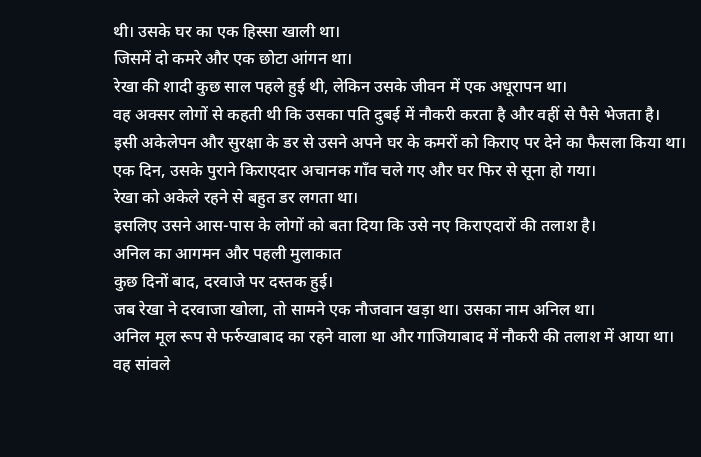थी। उसके घर का एक हिस्सा खाली था।
जिसमें दो कमरे और एक छोटा आंगन था।
रेखा की शादी कुछ साल पहले हुई थी, लेकिन उसके जीवन में एक अधूरापन था।
वह अक्सर लोगों से कहती थी कि उसका पति दुबई में नौकरी करता है और वहीं से पैसे भेजता है।
इसी अकेलेपन और सुरक्षा के डर से उसने अपने घर के कमरों को किराए पर देने का फैसला किया था।
एक दिन, उसके पुराने किराएदार अचानक गाँव चले गए और घर फिर से सूना हो गया।
रेखा को अकेले रहने से बहुत डर लगता था।
इसलिए उसने आस-पास के लोगों को बता दिया कि उसे नए किराएदारों की तलाश है।
अनिल का आगमन और पहली मुलाकात
कुछ दिनों बाद, दरवाजे पर दस्तक हुई।
जब रेखा ने दरवाजा खोला, तो सामने एक नौजवान खड़ा था। उसका नाम अनिल था।
अनिल मूल रूप से फर्रुखाबाद का रहने वाला था और गाजियाबाद में नौकरी की तलाश में आया था।
वह सांवले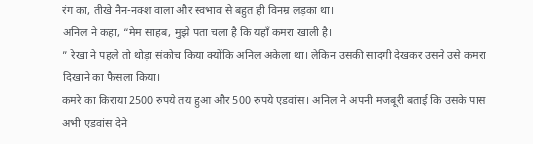रंग का, तीखे नैन-नक्श वाला और स्वभाव से बहुत ही विनम्र लड़का था।
अनिल ने कहा, “मेम साहब, मुझे पता चला है कि यहाँ कमरा खाली है।
” रेखा ने पहले तो थोड़ा संकोच किया क्योंकि अनिल अकेला था। लेकिन उसकी सादगी देखकर उसने उसे कमरा दिखाने का फैसला किया।
कमरे का किराया 2500 रुपये तय हुआ और 500 रुपये एडवांस। अनिल ने अपनी मजबूरी बताई कि उसके पास अभी एडवांस देने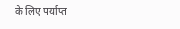के लिए पर्याप्त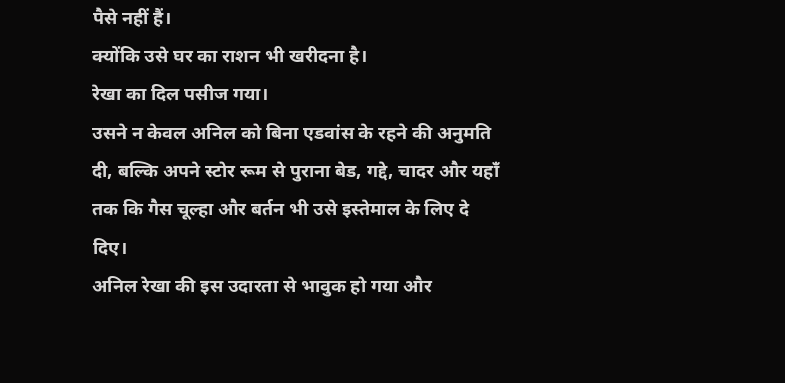पैसे नहीं हैं।
क्योंकि उसे घर का राशन भी खरीदना है।
रेखा का दिल पसीज गया।
उसने न केवल अनिल को बिना एडवांस के रहने की अनुमति दी, बल्कि अपने स्टोर रूम से पुराना बेड, गद्दे, चादर और यहाँ तक कि गैस चूल्हा और बर्तन भी उसे इस्तेमाल के लिए दे दिए।
अनिल रेखा की इस उदारता से भावुक हो गया और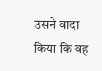उसने वादा किया कि वह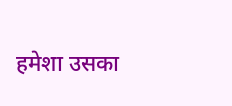हमेशा उसका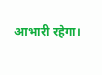आभारी रहेगा।